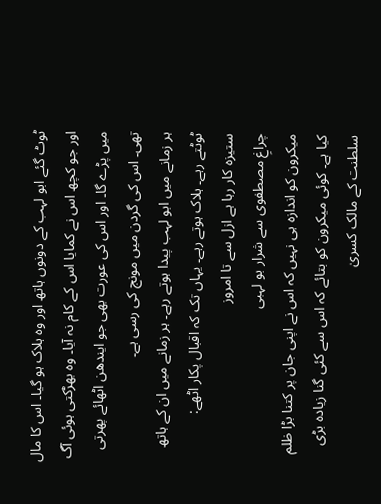ٹوٹ گئے ابو لہب کے دونوں ہاتھ اور وہ ہلاک ہو گیا۔ اس کا مال اور جو کچھ اس نے کمایا اس کے کام نہ آیا۔ وہ بھڑکتی ہوئی آگ میں پڑے گا۔ اور اس کی عورت بھی جو ایندھن اٹھائے پھرتی تھی۔ اس کی گردن میں مونج کی رسی ہے۔
ہر زمانے میں ابو لہب پیدا ہوتے رہے۔ ہر زمانے میں ان کے ہاتھ ٹوٹتے رہے۔ ہلاک ہوتے رہے۔ یہاں تک کہ اقبال پکار اٹھے:
ستیزہ کار رہا ہے ازل سے تا امروز
چراغِ مصطفوی سے شرار بو لہبی
میکرون کو اندازہ ہی نہیں کہ اس نے اپنی جان پر کتنا بڑا ظلم کیا ہے۔ کوئی میکرون کو بتائے کہ اس سے کئی گنا زیادہ بڑی سلطنت کے مالک کسریٰ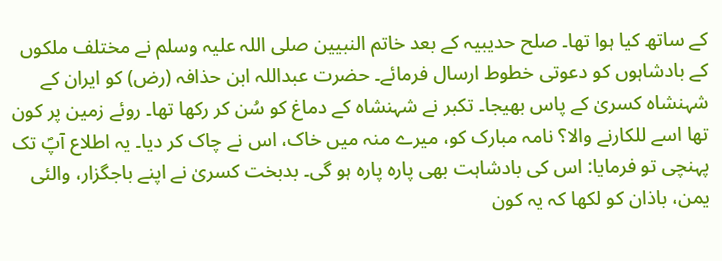کے ساتھ کیا ہوا تھا۔ صلح حدیبیہ کے بعد خاتم النبیین صلی اللہ علیہ وسلم نے مختلف ملکوں کے بادشاہوں کو دعوتی خطوط ارسال فرمائے۔ حضرت عبداللہ ابن حذافہ (رض) کو ایران کے شہنشاہ کسریٰ کے پاس بھیجا۔ تکبر نے شہنشاہ کے دماغ کو سُن کر رکھا تھا۔ روئے زمین پر کون تھا اسے للکارنے والا؟ نامہ مبارک کو، میرے منہ میں خاک، اس نے چاک کر دیا۔ یہ اطلاع آپؐ تک پہنچی تو فرمایا: اس کی بادشاہت بھی پارہ پارہ ہو گی۔ بدبخت کسریٰ نے اپنے باجگزار، والئی یمن، باذان کو لکھا کہ یہ کون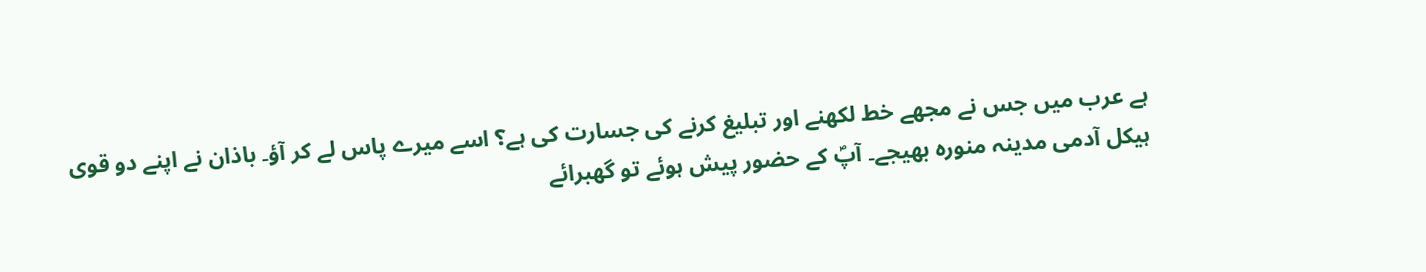ہے عرب میں جس نے مجھے خط لکھنے اور تبلیغ کرنے کی جسارت کی ہے؟ اسے میرے پاس لے کر آؤ۔ باذان نے اپنے دو قوی ہیکل آدمی مدینہ منورہ بھیجے۔ آپؐ کے حضور پیش ہوئے تو گھبرائے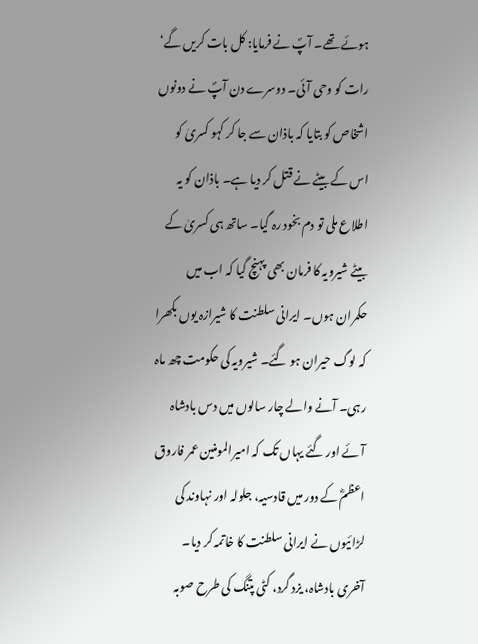ہوئے تھے۔ آپؐ نے فرمایا: کل بات کریں گے‘ رات کو وحی آئی۔ دوسرے دن آپؐ نے دونوں اشخاص کو بتایا کہ باذان سے جا کر کہو کسریٰ کو اس کے بیٹے نے قتل کر دیا ہے۔ باذان کو یہ اطلاع ملی تو دم بخود رہ گیا۔ ساتھ ہی کسریٰ کے بیٹے شیرویہ کا فرمان بھی پہنچ گیا کہ اب میں حکمران ہوں۔ ایرانی سلطنت کا شیرازہ یوں بکھرا کہ لوگ حیران ہو گئے۔ شیرویہ کی حکومت چھ ماہ رہی۔ آنے والے چار سالوں میں دس بادشاہ آئے اور گئے یہاں تک کہ امیرالمومنین عمر فاروق اعظمؓ کے دور میں قادسیہ، جلولہ اور نہاوند کی لڑائیوں نے ایرانی سلطنت کا خاتمہ کر دیا۔ آخری بادشاہ، یزد گرد، کٹی پتنگ کی طرح صوبہ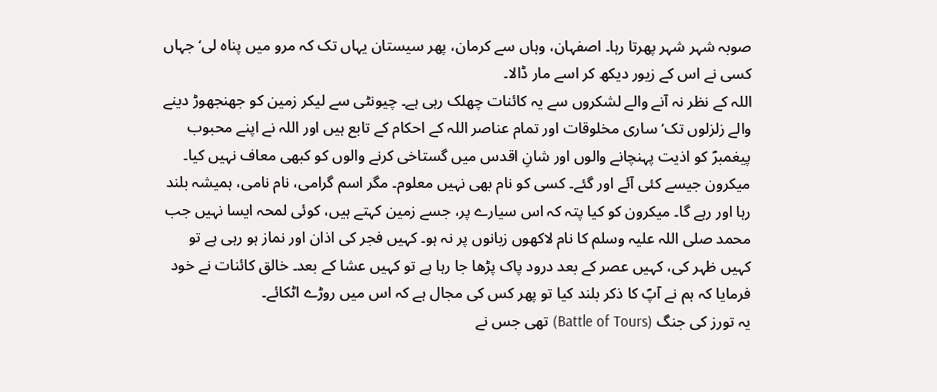صوبہ شہر شہر پھرتا رہا۔ اصفہان، وہاں سے کرمان، پھر سیستان یہاں تک کہ مرو میں پناہ لی‘ جہاں کسی نے اس کے زیور دیکھ کر اسے مار ڈالا۔
اللہ کے نظر نہ آنے والے لشکروں سے یہ کائنات چھلک رہی ہے۔ چیونٹی سے لیکر زمین کو جھنجھوڑ دینے والے زلزلوں تک‘ ساری مخلوقات اور تمام عناصر اللہ کے احکام کے تابع ہیں اور اللہ نے اپنے محبوب پیغمبرؐ کو اذیت پہنچانے والوں اور شانِ اقدس میں گستاخی کرنے والوں کو کبھی معاف نہیں کیا۔ میکرون جیسے کئی آئے اور گئے۔ کسی کو نام بھی نہیں معلوم۔ مگر اسم گرامی، نام نامی، ہمیشہ بلند رہا اور رہے گا۔ میکرون کو کیا پتہ کہ اس سیارے پر، جسے زمین کہتے ہیں، کوئی لمحہ ایسا نہیں جب محمد صلی اللہ علیہ وسلم کا نام لاکھوں زبانوں پر نہ ہو۔ کہیں فجر کی اذان اور نماز ہو رہی ہے تو کہیں ظہر کی، کہیں عصر کے بعد درود پاک پڑھا جا رہا ہے تو کہیں عشا کے بعد۔ خالق کائنات نے خود فرمایا کہ ہم نے آپؐ کا ذکر بلند کیا تو پھر کس کی مجال ہے کہ اس میں روڑے اٹکائے۔
یہ تورز کی جنگ (Battle of Tours) تھی جس نے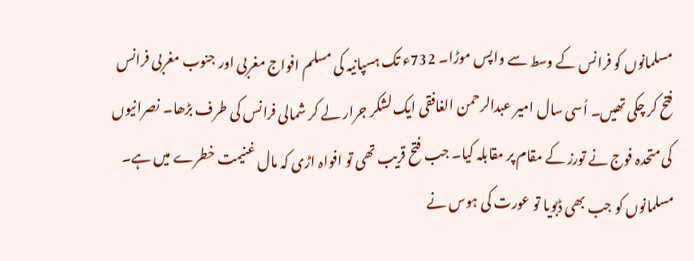مسلمانوں کو فرانس کے وسط سے واپس موڑا۔ 732ء تک ہسپانیہ کی مسلم افواج مغربی اور جنوب مغربی فرانس فتح کر چکی تھیں۔ اُسی سال امیر عبدالرحمن الغافقی ایک لشکر جرار لے کر شمالی فرانس کی طرف بڑھا۔ نصرانیوں کی متحدہ فوج نے تورز کے مقام پر مقابلہ کیا۔ جب فتح قریب تھی تو افواہ اڑی کہ مال غنیمت خطرے میں ہے۔ مسلمانوں کو جب بھی ڈبویا تو عورت کی ہوس نے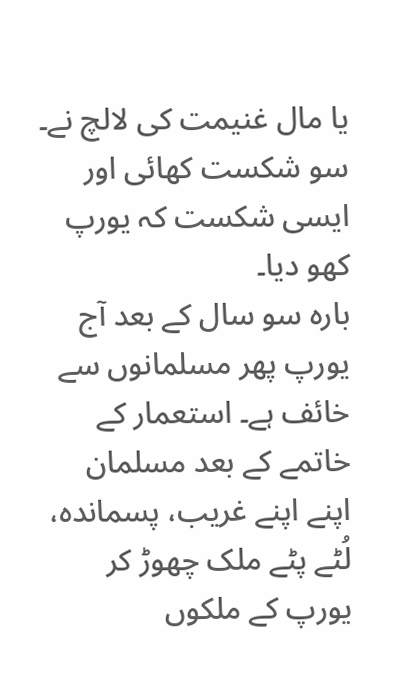یا مال غنیمت کی لالچ نے۔ سو شکست کھائی اور ایسی شکست کہ یورپ کھو دیا۔
بارہ سو سال کے بعد آج یورپ پھر مسلمانوں سے خائف ہے۔ استعمار کے خاتمے کے بعد مسلمان اپنے اپنے غریب، پسماندہ، لُٹے پٹے ملک چھوڑ کر یورپ کے ملکوں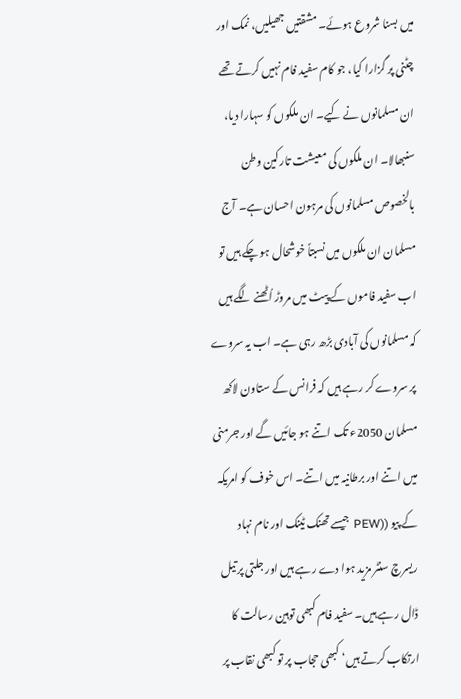میں بسنا شروع ہوئے۔ مشقتیں جھیلیں، نمک اور چٹنی پر گزارا کیا، جو کام سفید فام نہیں کرتے تھے ان مسلمانوں نے کیے۔ ان ملکوں کو سہارا دیا، سنبھالا۔ ان ملکوں کی معیشت تارکین وطن بالخصوص مسلمانوں کی مرہون احسان ہے۔ آج مسلمان ان ملکوں میں نسبتاً خوشحال ہو چکے ہیں تو اب سفید فاموں کے پیٹ میں مروڑ اُٹھنے لگے ہیں کہ مسلمانوں کی آبادی بڑھ رہی ہے۔ اب یہ سروے پر سروے کر رہے ہیں کہ فرانس کے ستاون لاکھ مسلمان 2050ء تک اتنے ہو جائیں گے اور جرمنی میں اتنے اور برطانیہ میں اتنے۔ اس خوف کو امریکہ کے پیو ((PEW جیسے تھنک ٹینک اور نام نہاد ریسرچ سنٹر مزید ہوا دے رہے ہیں اور جلتی پر تیل ڈال رہے ہیں۔ سفید فام کبھی توہین رسالت کا ارتکاب کرتے ہیں‘ کبھی حجاب پر تو کبھی نقاب پر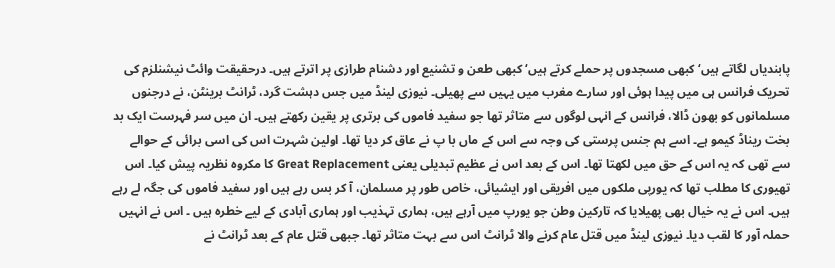پابندیاں لگاتے ہیں‘ کبھی مسجدوں پر حملے کرتے ہیں‘ کبھی طعن و تشنیع اور دشنام طرازی پر اترتے ہیں۔ درحقیقت وائٹ نیشنلزم کی تحریک فرانس ہی میں پیدا ہوئی اور سارے مغرب میں یہیں سے پھیلی۔ نیوزی لینڈ میں جس دہشت گرد، ٹرانٹ برینٹن، نے درجنوں مسلمانوں کو بھون ڈالا، فرانس کے انہی لوگوں سے متاثر تھا جو سفید فاموں کی برتری پر یقین رکھتے ہیں۔ ان میں سر فہرست ایک بد بخت ریناڈ کیمو ہے۔ اسے ہم جنس پرستی کی وجہ سے اس کے ماں با پ نے عاق کر دیا تھا۔ اولین شہرت اس کی اسی برائی کے حوالے سے تھی کہ یہ اس کے حق میں لکھتا تھا۔ اس کے بعد اس نے عظیم تبدیلی یعنی Great Replacement کا مکروہ نظریہ پیش کیا۔ اس تھیوری کا مطلب تھا کہ یورپی ملکوں میں افریقی اور ایشیائی، خاص طور پر مسلمان، آ کر بس رہے ہیں اور سفید فاموں کی جگہ لے رہے ہیں۔ اس نے یہ خیال بھی پھیلایا کہ تارکین وطن جو یورپ میں آرہے ہیں، ہماری تہذیب اور ہماری آبادی کے لیے خطرہ ہیں ۔ اس نے انہیں حملہ آور کا لقب دیا۔ نیوزی لینڈ میں قتل عام کرنے والا ٹرانٹ اس سے بہت متاثر تھا۔ جبھی قتل عام کے بعد ٹرانٹ نے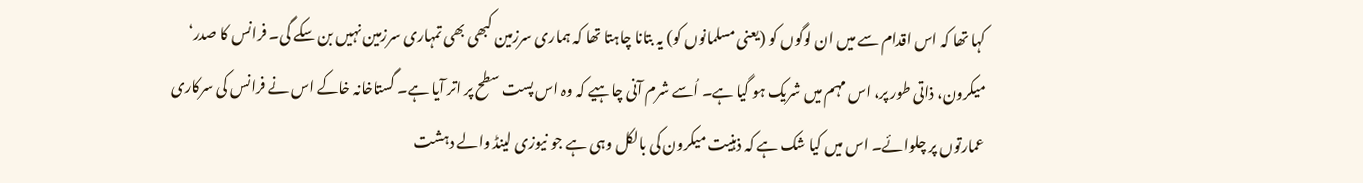کہا تھا کہ اس اقدام سے میں ان لوگوں کو (یعنی مسلمانوں کو) یہ بتانا چاہتا تھا کہ ہماری سرزمین کبھی بھی تمہاری سرزمین نہیں بن سکے گی۔ فرانس کا صدر‘ میکرون، ذاتی طور پر، اس مہم میں شریک ہو گیا ہے۔ اُسے شرم آنی چاہیے کہ وہ اس پست سطح پر اتر آیا ہے۔ گستاخانہ خاکے اس نے فرانس کی سرکاری عمارتوں پر چلوائے۔ اس میں کیا شک ہے کہ ذہنیت میکرون کی بالکل وہی ہے جو نیوزی لینڈ والے دہشت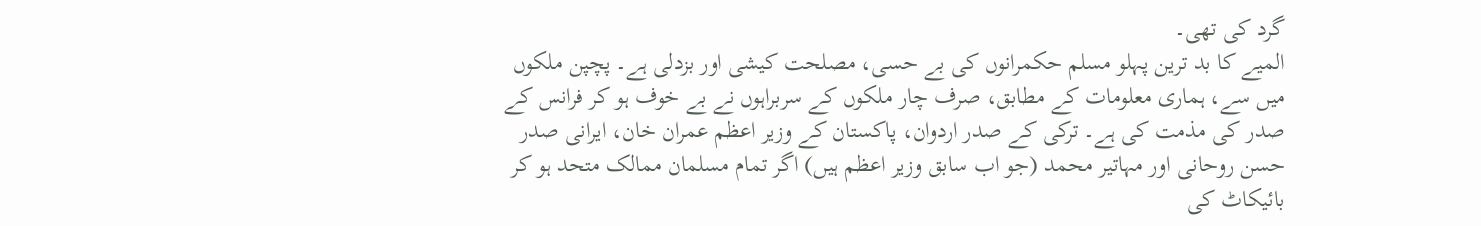گرد کی تھی۔
المیے کا بد ترین پہلو مسلم حکمرانوں کی بے حسی، مصلحت کیشی اور بزدلی ہے۔ پچپن ملکوں میں سے، ہماری معلومات کے مطابق، صرف چار ملکوں کے سربراہوں نے بے خوف ہو کر فرانس کے صدر کی مذمت کی ہے۔ ترکی کے صدر اردوان، پاکستان کے وزیر اعظم عمران خان، ایرانی صدر حسن روحانی اور مہاتیر محمد (جو اب سابق وزیر اعظم ہیں) اگر تمام مسلمان ممالک متحد ہو کر بائیکاٹ کی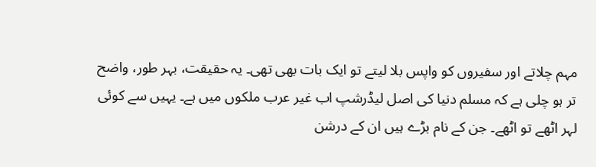مہم چلاتے اور سفیروں کو واپس بلا لیتے تو ایک بات بھی تھی۔ یہ حقیقت، بہر طور، واضح تر ہو چلی ہے کہ مسلم دنیا کی اصل لیڈرشپ اب غیر عرب ملکوں میں ہے۔ یہیں سے کوئی لہر اٹھے تو اٹھے۔ جن کے نام بڑے ہیں ان کے درشن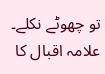تو چھوٹے نکلے۔ علامہ اقبال کا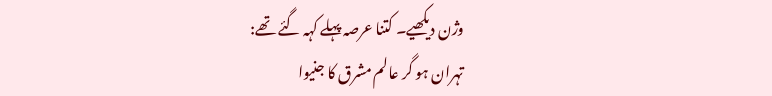وژن دیکھیے۔ کتنا عرصہ پہلے کہہ گئے تھے:
تہران ہو گر عالم مشرق کا جنیوا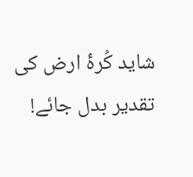شاید کُرۂ ارض کی تقدیر بدل جائے!